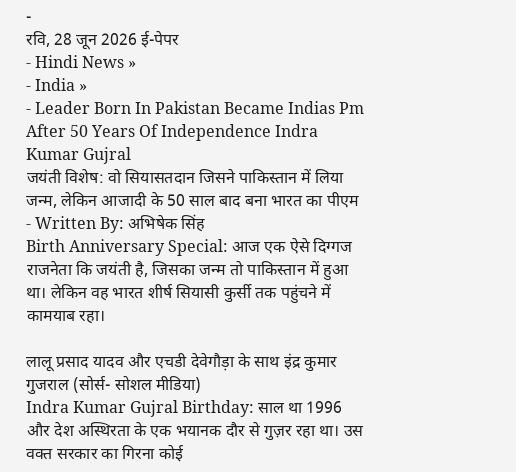-
रवि, 28 जून 2026 ई-पेपर
- Hindi News »
- India »
- Leader Born In Pakistan Became Indias Pm After 50 Years Of Independence Indra Kumar Gujral
जयंती विशेष: वो सियासतदान जिसने पाकिस्तान में लिया जन्म, लेकिन आजादी के 50 साल बाद बना भारत का पीएम
- Written By: अभिषेक सिंह
Birth Anniversary Special: आज एक ऐसे दिग्गज राजनेता कि जयंती है, जिसका जन्म तो पाकिस्तान में हुआ था। लेकिन वह भारत शीर्ष सियासी कुर्सी तक पहुंचने में कामयाब रहा।

लालू प्रसाद यादव और एचडी देवेगौड़ा के साथ इंद्र कुमार गुजराल (सोर्स- सोशल मीडिया)
Indra Kumar Gujral Birthday: साल था 1996 और देश अस्थिरता के एक भयानक दौर से गुज़र रहा था। उस वक्त सरकार का गिरना कोई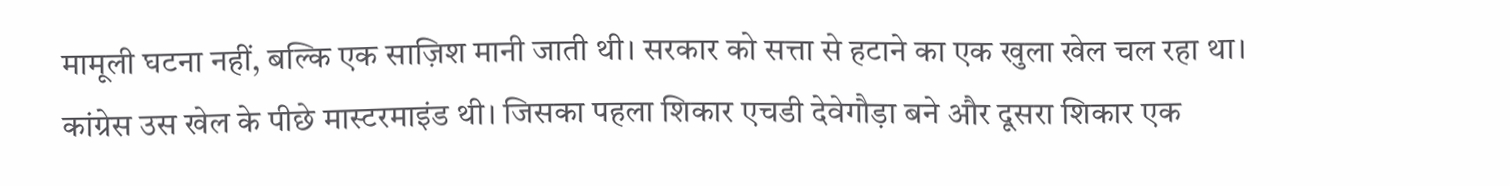मामूली घटना नहीं, बल्कि एक साज़िश मानी जाती थी। सरकार को सत्ता से हटाने का एक खुला खेल चल रहा था। कांग्रेस उस खेल के पीछे मास्टरमाइंड थी। जिसका पहला शिकार एचडी देवेगौड़ा बने और दूसरा शिकार एक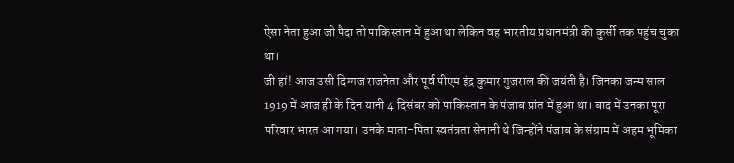ऐसा नेता हुआ जो पैदा तो पाकिस्तान में हुआ था लेकिन वह भारतीय प्रधानमंत्री की कुर्सी तक पहुंच चुका था।
जी हां! आज उसी दिग्गज राजनेता और पूर्व पीएम इंद्र कुमार गुजराल की जयंती है। जिनका जन्म साल 1919 में आज ही के दिन यानी 4 दिसंबर को पाकिस्तान के पंजाब प्रांत में हुआ था। बाद में उनका पूरा परिवार भारत आ गया। उनके माता-पिता स्वतंत्रता सेनानी थे जिन्होंने पंजाब के संग्राम में अहम भूमिका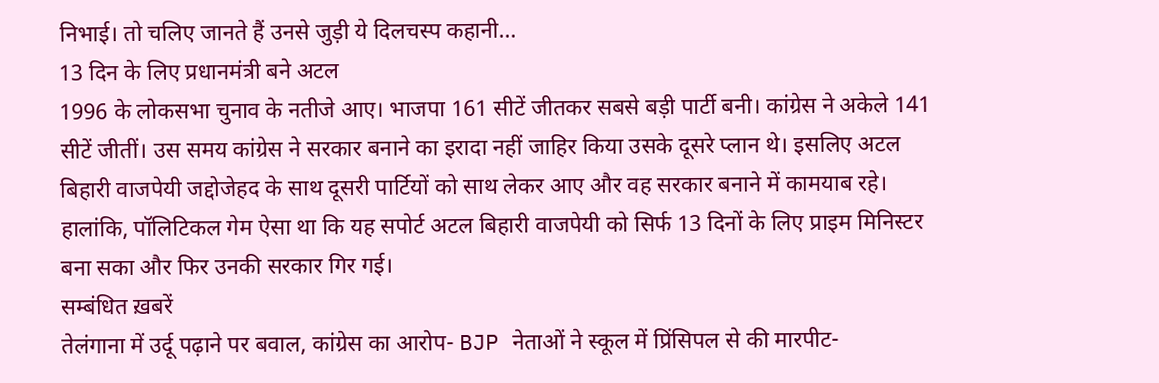निभाई। तो चलिए जानते हैं उनसे जुड़ी ये दिलचस्प कहानी…
13 दिन के लिए प्रधानमंत्री बने अटल
1996 के लोकसभा चुनाव के नतीजे आए। भाजपा 161 सीटें जीतकर सबसे बड़ी पार्टी बनी। कांग्रेस ने अकेले 141 सीटें जीतीं। उस समय कांग्रेस ने सरकार बनाने का इरादा नहीं जाहिर किया उसके दूसरे प्लान थे। इसलिए अटल बिहारी वाजपेयी जद्दोजेहद के साथ दूसरी पार्टियों को साथ लेकर आए और वह सरकार बनाने में कामयाब रहे। हालांकि, पॉलिटिकल गेम ऐसा था कि यह सपोर्ट अटल बिहारी वाजपेयी को सिर्फ 13 दिनों के लिए प्राइम मिनिस्टर बना सका और फिर उनकी सरकार गिर गई।
सम्बंधित ख़बरें
तेलंगाना में उर्दू पढ़ाने पर बवाल, कांग्रेस का आरोप- BJP नेताओं ने स्कूल में प्रिंसिपल से की मारपीट-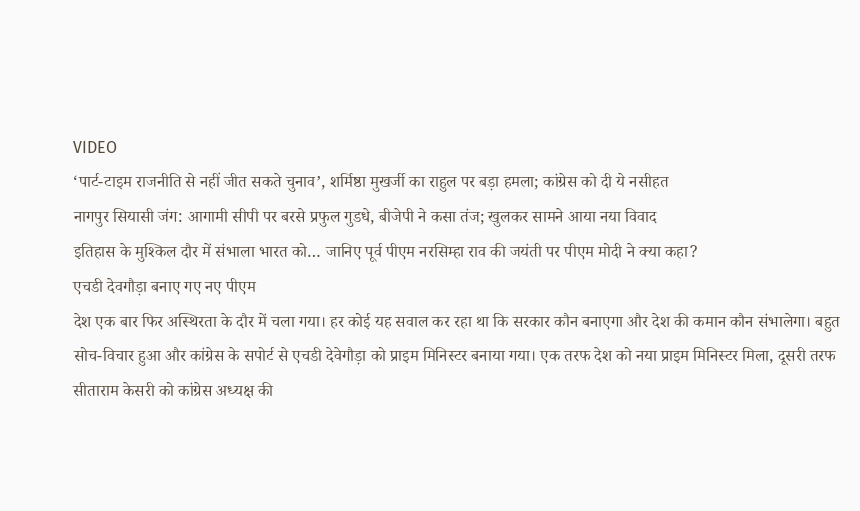VIDEO
‘पार्ट-टाइम राजनीति से नहीं जीत सकते चुनाव’, शर्मिष्ठा मुखर्जी का राहुल पर बड़ा हमला; कांग्रेस को दी ये नसीहत
नागपुर सियासी जंग: आगामी सीपी पर बरसे प्रफुल गुडधे, बीजेपी ने कसा तंज; खुलकर सामने आया नया विवाद
इतिहास के मुश्किल दौर में संभाला भारत को… जानिए पूर्व पीएम नरसिम्हा राव की जयंती पर पीएम मोदी ने क्या कहा?
एचडी देवगौड़ा बनाए गए नए पीएम
देश एक बार फिर अस्थिरता के दौर में चला गया। हर कोई यह सवाल कर रहा था कि सरकार कौन बनाएगा और देश की कमान कौन संभालेगा। बहुत सोच-विचार हुआ और कांग्रेस के सपोर्ट से एचडी देवेगौड़ा को प्राइम मिनिस्टर बनाया गया। एक तरफ देश को नया प्राइम मिनिस्टर मिला, दूसरी तरफ सीताराम केसरी को कांग्रेस अध्यक्ष की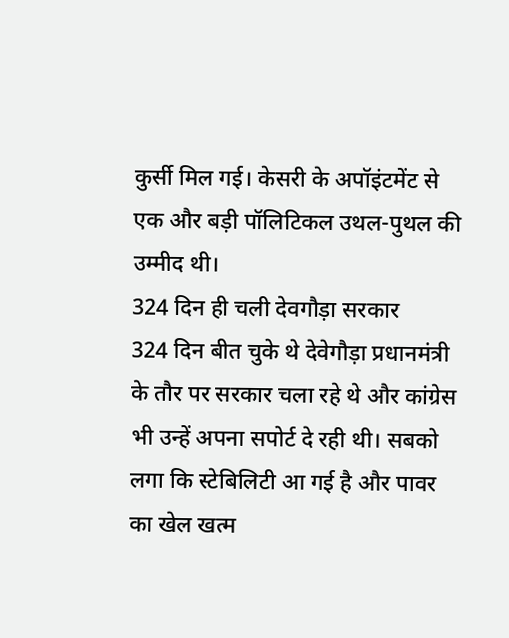कुर्सी मिल गई। केसरी के अपॉइंटमेंट से एक और बड़ी पॉलिटिकल उथल-पुथल की उम्मीद थी।
324 दिन ही चली देवगौड़ा सरकार
324 दिन बीत चुके थे देवेगौड़ा प्रधानमंत्री के तौर पर सरकार चला रहे थे और कांग्रेस भी उन्हें अपना सपोर्ट दे रही थी। सबको लगा कि स्टेबिलिटी आ गई है और पावर का खेल खत्म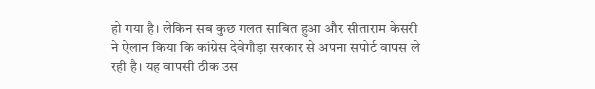हो गया है। लेकिन सब कुछ गलत साबित हुआ और सीताराम केसरी ने ऐलान किया कि कांग्रेस देवेगौड़ा सरकार से अपना सपोर्ट वापस ले रही है। यह वापसी ठीक उस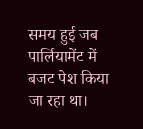समय हुई जब पार्लियामेंट में बजट पेश किया जा रहा था।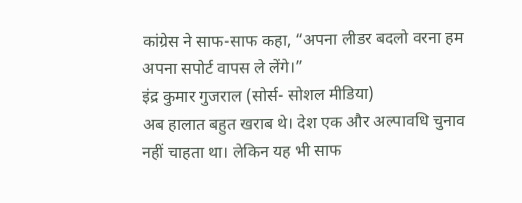कांग्रेस ने साफ-साफ कहा, “अपना लीडर बदलो वरना हम अपना सपोर्ट वापस ले लेंगे।”
इंद्र कुमार गुजराल (सोर्स- सोशल मीडिया)
अब हालात बहुत खराब थे। देश एक और अल्पावधि चुनाव नहीं चाहता था। लेकिन यह भी साफ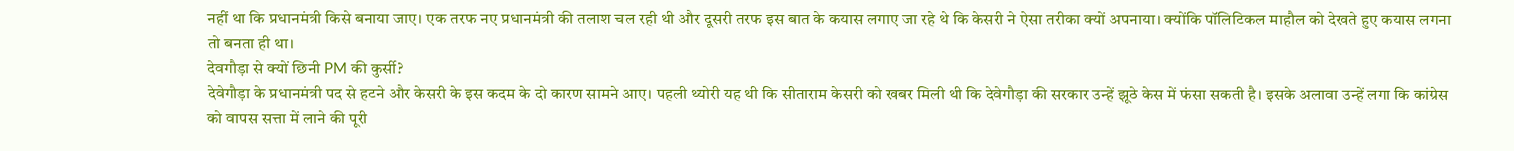नहीं था कि प्रधानमंत्री किसे बनाया जाए। एक तरफ नए प्रधानमंत्री की तलाश चल रही थी और दूसरी तरफ इस बात के कयास लगाए जा रहे थे कि केसरी ने ऐसा तरीका क्यों अपनाया। क्योंकि पॉलिटिकल माहौल को देखते हुए कयास लगना तो बनता ही था।
देवगौड़ा से क्यों छिनी PM की कुर्सी?
देवेगौड़ा के प्रधानमंत्री पद से हटने और केसरी के इस कदम के दो कारण सामने आए। पहली थ्योरी यह थी कि सीताराम केसरी को खबर मिली थी कि देवेगौड़ा की सरकार उन्हें झूठे केस में फंसा सकती है। इसके अलावा उन्हें लगा कि कांग्रेस को वापस सत्ता में लाने की पूरी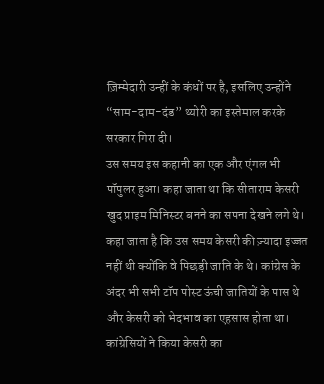ज़िम्मेदारी उन्हीं के कंधों पर है, इसलिए उन्होंने “साम-दाम-दंड” थ्योरी का इस्तेमाल करके सरकार गिरा दी।
उस समय इस कहानी का एक और एंगल भी पॉपुलर हुआ। कहा जाता था कि सीताराम केसरी खुद प्राइम मिनिस्टर बनने का सपना देखने लगे थे। कहा जाता है कि उस समय केसरी की ज़्यादा इज्जत नहीं थी क्योंकि वे पिछड़ी जाति के थे। कांग्रेस के अंदर भी सभी टॉप पोस्ट ऊंची जातियों के पास थे और केसरी को भेदभाव का एहसास होता था।
कांग्रेसियों ने किया केसरी का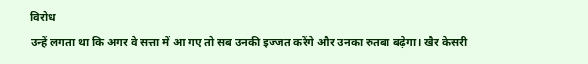विरोध
उन्हें लगता था कि अगर वे सत्ता में आ गए तो सब उनकी इज्जत करेंगे और उनका रुतबा बढ़ेगा। खैर केसरी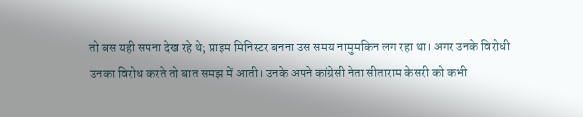तो बस यही सपना देख रहे थे; प्राइम मिनिस्टर बनना उस समय नामुमकिन लग रहा था। अगर उनके विरोधी उनका विरोध करते तो बात समझ में आती। उनके अपने कांग्रेसी नेता सीताराम केसरी को कभी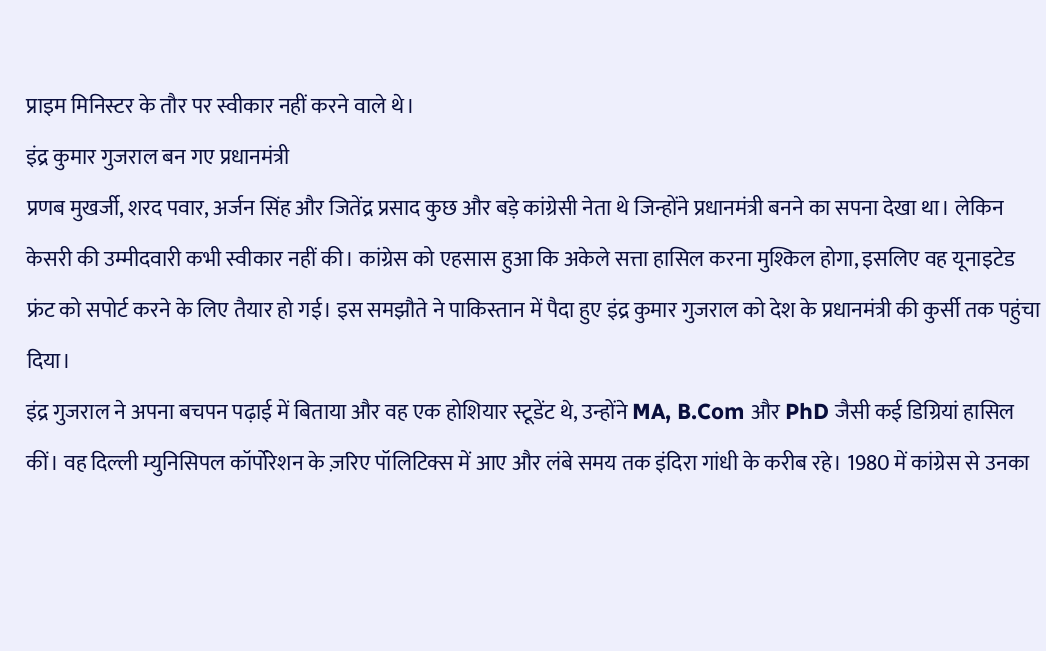प्राइम मिनिस्टर के तौर पर स्वीकार नहीं करने वाले थे।
इंद्र कुमार गुजराल बन गए प्रधानमंत्री
प्रणब मुखर्जी, शरद पवार, अर्जन सिंह और जितेंद्र प्रसाद कुछ और बड़े कांग्रेसी नेता थे जिन्होंने प्रधानमंत्री बनने का सपना देखा था। लेकिन केसरी की उम्मीदवारी कभी स्वीकार नहीं की। कांग्रेस को एहसास हुआ कि अकेले सत्ता हासिल करना मुश्किल होगा, इसलिए वह यूनाइटेड फ्रंट को सपोर्ट करने के लिए तैयार हो गई। इस समझौते ने पाकिस्तान में पैदा हुए इंद्र कुमार गुजराल को देश के प्रधानमंत्री की कुर्सी तक पहुंचा दिया।
इंद्र गुजराल ने अपना बचपन पढ़ाई में बिताया और वह एक होशियार स्टूडेंट थे, उन्होंने MA, B.Com और PhD जैसी कई डिग्रियां हासिल कीं। वह दिल्ली म्युनिसिपल कॉर्पोरेशन के ज़रिए पॉलिटिक्स में आए और लंबे समय तक इंदिरा गांधी के करीब रहे। 1980 में कांग्रेस से उनका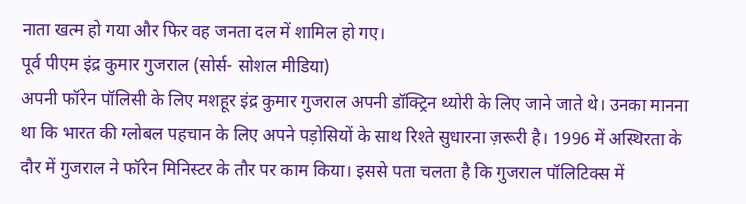नाता खत्म हो गया और फिर वह जनता दल में शामिल हो गए।
पूर्व पीएम इंद्र कुमार गुजराल (सोर्स- सोशल मीडिया)
अपनी फॉरेन पॉलिसी के लिए मशहूर इंद्र कुमार गुजराल अपनी डॉक्ट्रिन थ्योरी के लिए जाने जाते थे। उनका मानना था कि भारत की ग्लोबल पहचान के लिए अपने पड़ोसियों के साथ रिश्ते सुधारना ज़रूरी है। 1996 में अस्थिरता के दौर में गुजराल ने फॉरेन मिनिस्टर के तौर पर काम किया। इससे पता चलता है कि गुजराल पॉलिटिक्स में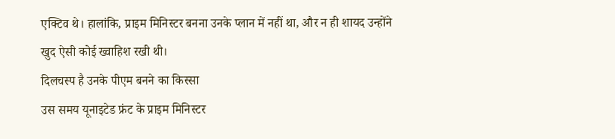एक्टिव थे। हालांकि, प्राइम मिनिस्टर बनना उनके प्लान में नहीं था, और न ही शायद उन्होंने खुद ऐसी कोई ख्वाहिश रखी थी।
दिलचस्प है उनके पीएम बनने का किस्सा
उस समय यूनाइटेड फ्रंट के प्राइम मिनिस्टर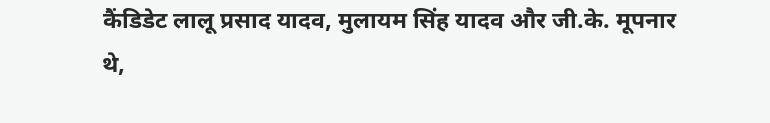कैंडिडेट लालू प्रसाद यादव, मुलायम सिंह यादव और जी.के. मूपनार थे,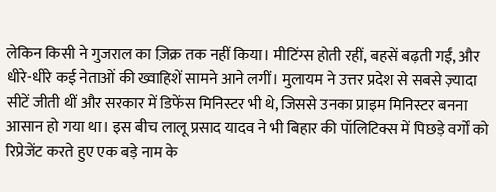लेकिन किसी ने गुजराल का ज़िक्र तक नहीं किया। मीटिंग्स होती रहीं, बहसें बढ़ती गईं, और धीरे-धीरे कई नेताओं की ख्वाहिशें सामने आने लगीं। मुलायम ने उत्तर प्रदेश से सबसे ज़्यादा सीटें जीती थीं और सरकार में डिफेंस मिनिस्टर भी थे, जिससे उनका प्राइम मिनिस्टर बनना आसान हो गया था। इस बीच लालू प्रसाद यादव ने भी बिहार की पॉलिटिक्स में पिछड़े वर्गों को रिप्रेजेंट करते हुए एक बड़े नाम के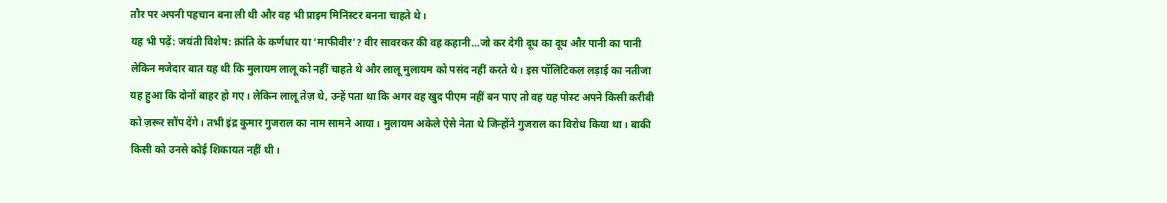तौर पर अपनी पहचान बना ली थी और वह भी प्राइम मिनिस्टर बनना चाहते थे।
यह भी पढ़ें: जयंती विशेष: क्रांति के कर्णधार या ‘माफीवीर’? वीर सावरकर की वह कहानी…जो कर देगी दूध का दूध और पानी का पानी
लेकिन मजेदार बात यह थी कि मुलायम लालू को नहीं चाहते थे और लालू मुलायम को पसंद नहीं करते थे। इस पॉलिटिकल लड़ाई का नतीजा यह हुआ कि दोनों बाहर हो गए। लेकिन लालू तेज़ थे, उन्हें पता था कि अगर वह खुद पीएम नहीं बन पाए तो वह यह पोस्ट अपने किसी करीबी को ज़रूर सौंप देंगे। तभी इंद्र कुमार गुजराल का नाम सामने आया। मुलायम अकेले ऐसे नेता थे जिन्होंने गुजराल का विरोध किया था। बाकी किसी को उनसे कोई शिकायत नहीं थी।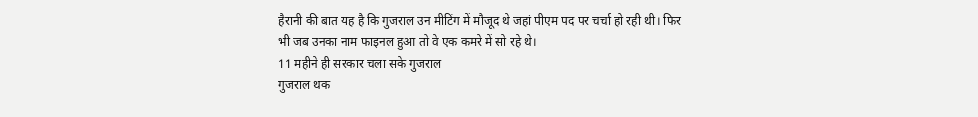हैरानी की बात यह है कि गुजराल उन मीटिंग में मौजूद थे जहां पीएम पद पर चर्चा हो रही थी। फिर भी जब उनका नाम फाइनल हुआ तो वे एक कमरे में सो रहे थे।
11 महीने ही सरकार चला सके गुजराल
गुजराल थक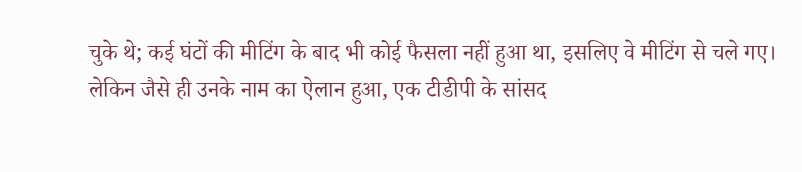चुके थे; कई घंटों की मीटिंग के बाद भी कोई फैसला नहीं हुआ था, इसलिए वे मीटिंग से चले गए। लेकिन जैसे ही उनके नाम का ऐलान हुआ, एक टीडीपी के सांसद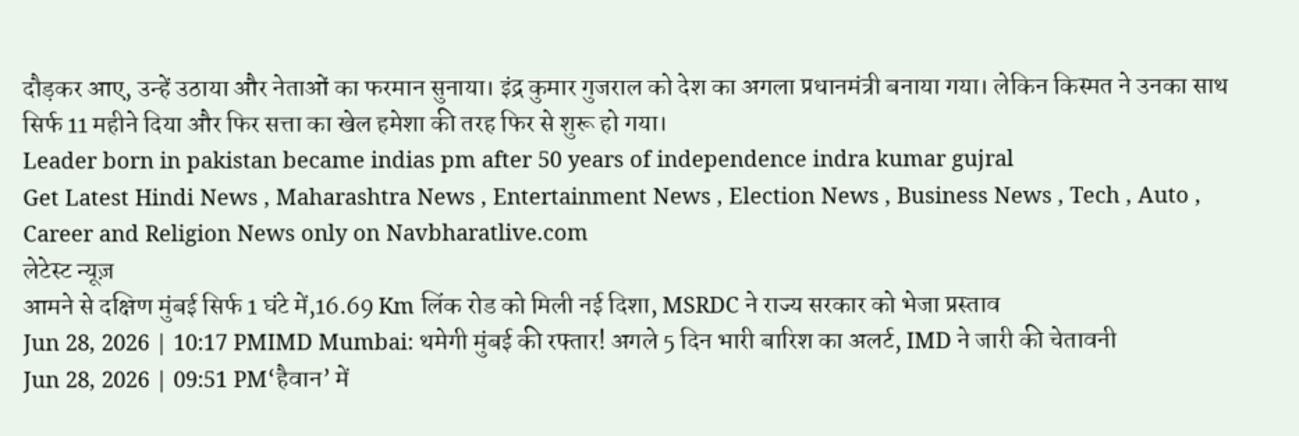दौड़कर आए, उन्हें उठाया और नेताओं का फरमान सुनाया। इंद्र कुमार गुजराल को देश का अगला प्रधानमंत्री बनाया गया। लेकिन किस्मत ने उनका साथ सिर्फ 11 महीने दिया और फिर सत्ता का खेल हमेशा की तरह फिर से शुरू हो गया।
Leader born in pakistan became indias pm after 50 years of independence indra kumar gujral
Get Latest Hindi News , Maharashtra News , Entertainment News , Election News , Business News , Tech , Auto , Career and Religion News only on Navbharatlive.com
लेटेस्ट न्यूज़
आमने से दक्षिण मुंबई सिर्फ 1 घंटे में,16.69 Km लिंक रोड को मिली नई दिशा, MSRDC ने राज्य सरकार को भेजा प्रस्ताव
Jun 28, 2026 | 10:17 PMIMD Mumbai: थमेगी मुंबई की रफ्तार! अगले 5 दिन भारी बारिश का अलर्ट, IMD ने जारी की चेतावनी
Jun 28, 2026 | 09:51 PM‘हैवान’ में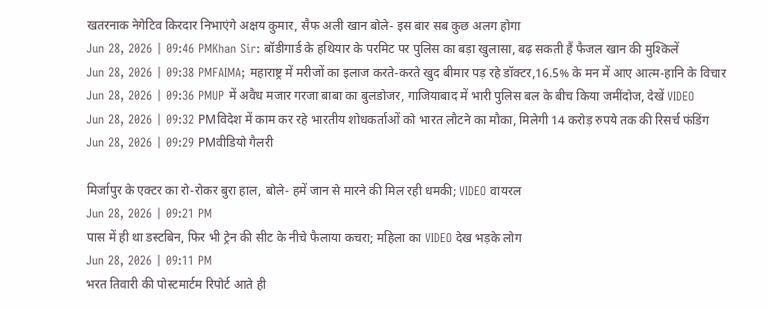खतरनाक नेगेटिव किरदार निभाएंगे अक्षय कुमार, सैफ अली खान बोले- इस बार सब कुछ अलग होगा
Jun 28, 2026 | 09:46 PMKhan Sir: बॉडीगार्ड के हथियार के परमिट पर पुलिस का बड़ा खुलासा, बढ़ सकती हैं फैजल खान की मुश्किलें
Jun 28, 2026 | 09:38 PMFAIMA; महाराष्ट्र में मरीजों का इलाज करते-करते खुद बीमार पड़ रहे डॉक्टर,16.5% के मन में आए आत्म-हानि के विचार
Jun 28, 2026 | 09:36 PMUP में अवैध मजार गरजा बाबा का बुलडोजर, गाजियाबाद में भारी पुलिस बल के बीच किया जमींदोज, देखें VIDEO
Jun 28, 2026 | 09:32 PMविदेश में काम कर रहे भारतीय शोधकर्ताओं को भारत लौटने का मौका, मिलेगी 14 करोड़ रुपये तक की रिसर्च फंडिंग
Jun 28, 2026 | 09:29 PMवीडियो गैलरी

मिर्जापुर के एक्टर का रो-रोकर बुरा हाल, बोले- हमें जान से मारने की मिल रही धमकी; VIDEO वायरल
Jun 28, 2026 | 09:21 PM
पास में ही था डस्टबिन, फिर भी ट्रेन की सीट के नीचे फैलाया कचरा; महिला का VIDEO देख भड़के लोग
Jun 28, 2026 | 09:11 PM
भरत तिवारी की पोस्टमार्टम रिपोर्ट आते ही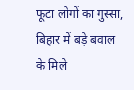फूटा लोगों का गुस्सा, बिहार में बड़े बवाल के मिले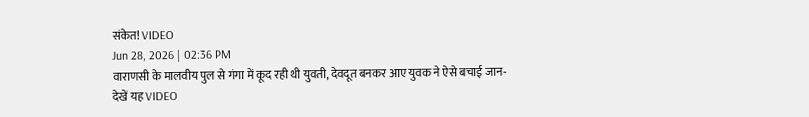संकेत! VIDEO
Jun 28, 2026 | 02:36 PM
वाराणसी के मालवीय पुल से गंगा में कूद रही थी युवती, देवदूत बनकर आए युवक ने ऐसे बचाई जान- देखें यह VIDEO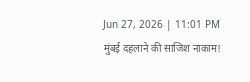Jun 27, 2026 | 11:01 PM
मुंबई दहलाने की साजिश नाकाम!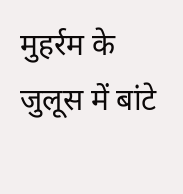मुहर्रम के जुलूस में बांटे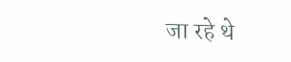जा रहे थे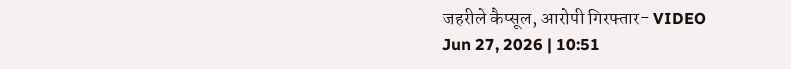जहरीले कैप्सूल, आरोपी गिरफ्तार- VIDEO
Jun 27, 2026 | 10:51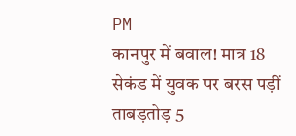PM
कानपुर में बवाल! मात्र 18 सेकंड में युवक पर बरस पड़ीं ताबड़तोड़ 5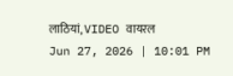लाठियां, VIDEO वायरल
Jun 27, 2026 | 10:01 PM